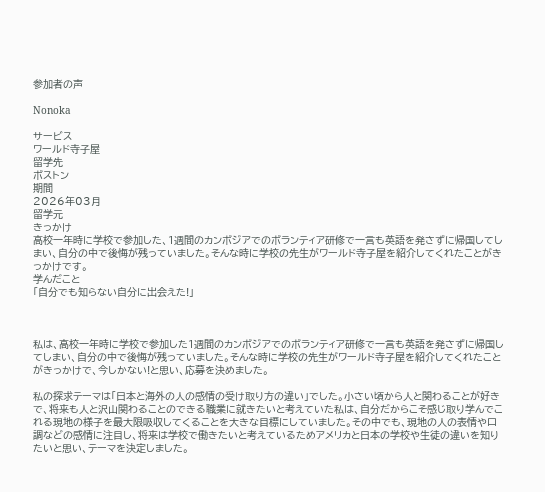参加者の声

Nonoka

サービス
ワールド寺子屋
留学先
ボストン
期間
2026年03月
留学元
きっかけ
高校一年時に学校で参加した、1週間のカンボジアでのボランティア研修で一言も英語を発さずに帰国してしまい、自分の中で後悔が残っていました。そんな時に学校の先生がワールド寺子屋を紹介してくれたことがきっかけです。
学んだこと
「自分でも知らない自分に出会えた!」



私は、高校一年時に学校で参加した1週間のカンボジアでのボランティア研修で一言も英語を発さずに帰国してしまい、自分の中で後悔が残っていました。そんな時に学校の先生がワールド寺子屋を紹介してくれたことがきっかけで、今しかない!と思い、応募を決めました。

私の探求テーマは「日本と海外の人の感情の受け取り方の違い」でした。小さい頃から人と関わることが好きで、将来も人と沢山関わることのできる職業に就きたいと考えていた私は、自分だからこそ感じ取り学んでこれる現地の様子を最大限吸収してくることを大きな目標にしていました。その中でも、現地の人の表情や口調などの感情に注目し、将来は学校で働きたいと考えているためアメリカと日本の学校や生徒の違いを知りたいと思い、テーマを決定しました。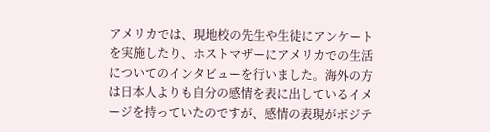アメリカでは、現地校の先生や生徒にアンケートを実施したり、ホストマザーにアメリカでの生活についてのインタビューを行いました。海外の方は日本人よりも自分の感情を表に出しているイメージを持っていたのですが、感情の表現がポジテ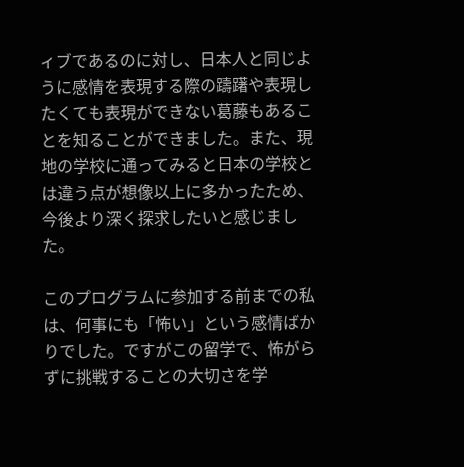ィブであるのに対し、日本人と同じように感情を表現する際の躊躇や表現したくても表現ができない葛藤もあることを知ることができました。また、現地の学校に通ってみると日本の学校とは違う点が想像以上に多かったため、今後より深く探求したいと感じました。

このプログラムに参加する前までの私は、何事にも「怖い」という感情ばかりでした。ですがこの留学で、怖がらずに挑戦することの大切さを学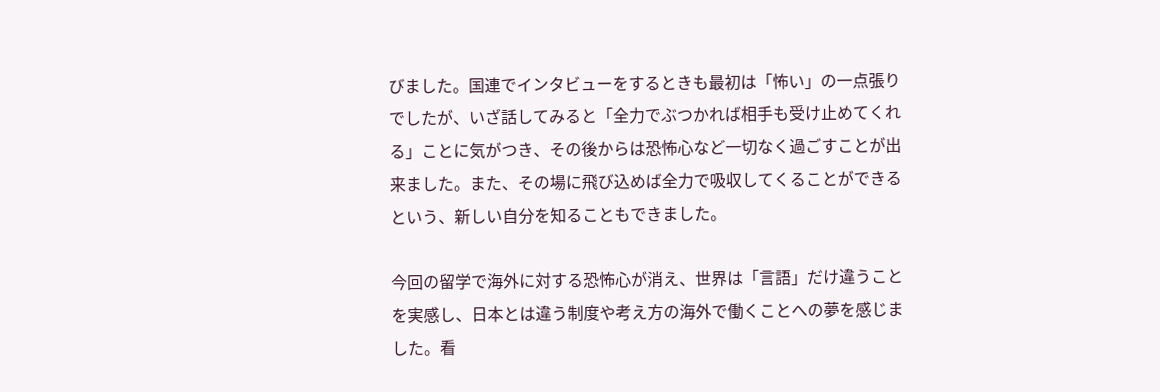びました。国連でインタビューをするときも最初は「怖い」の一点張りでしたが、いざ話してみると「全力でぶつかれば相手も受け止めてくれる」ことに気がつき、その後からは恐怖心など一切なく過ごすことが出来ました。また、その場に飛び込めば全力で吸収してくることができるという、新しい自分を知ることもできました。

今回の留学で海外に対する恐怖心が消え、世界は「言語」だけ違うことを実感し、日本とは違う制度や考え方の海外で働くことへの夢を感じました。看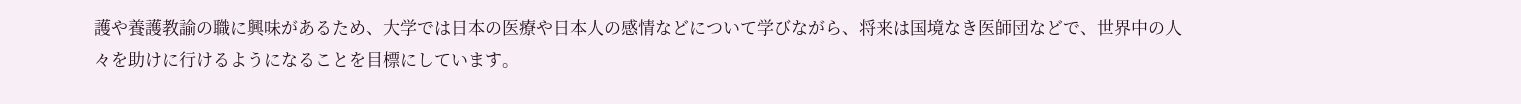護や養護教諭の職に興味があるため、大学では日本の医療や日本人の感情などについて学びながら、将来は国境なき医師団などで、世界中の人々を助けに行けるようになることを目標にしています。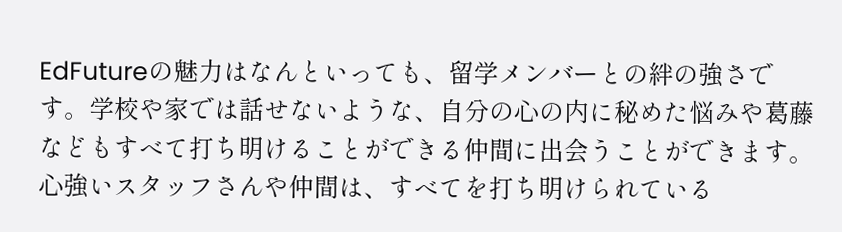EdFutureの魅力はなんといっても、留学メンバーとの絆の強さです。学校や家では話せないような、自分の心の内に秘めた悩みや葛藤などもすべて打ち明けることができる仲間に出会うことができます。心強いスタッフさんや仲間は、すべてを打ち明けられている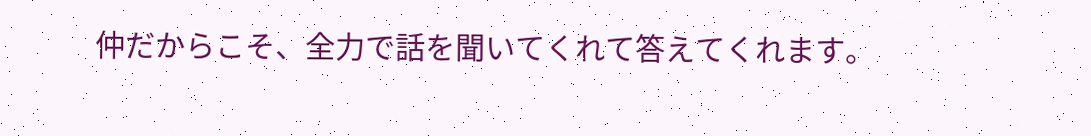仲だからこそ、全力で話を聞いてくれて答えてくれます。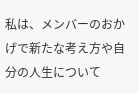私は、メンバーのおかげで新たな考え方や自分の人生について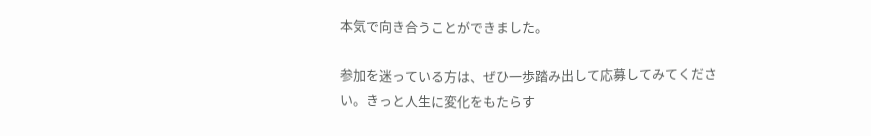本気で向き合うことができました。

参加を迷っている方は、ぜひ一歩踏み出して応募してみてください。きっと人生に変化をもたらす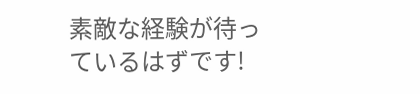素敵な経験が待っているはずです!